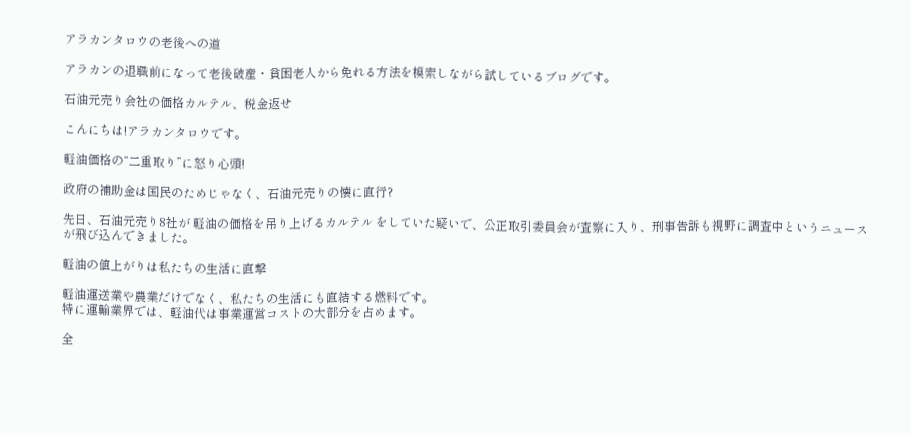アラカンタロウの老後への道

アラカンの退職前になって老後破産・貧困老人から免れる方法を模索しながら試しているブログです。

石油元売り会社の価格カルテル、税金返せ

こんにちは!アラカンタロウです。

軽油価格の“二重取り”に怒り心頭!

政府の補助金は国民のためじゃなく、石油元売りの懐に直行?

先日、石油元売り8社が 軽油の価格を吊り上げるカルテル をしていた疑いで、公正取引委員会が査察に入り、刑事告訴も視野に調査中というニュースが飛び込んできました。

軽油の値上がりは私たちの生活に直撃

軽油運送業や農業だけでなく、私たちの生活にも直結する燃料です。
特に運輸業界では、軽油代は事業運営コストの大部分を占めます。

全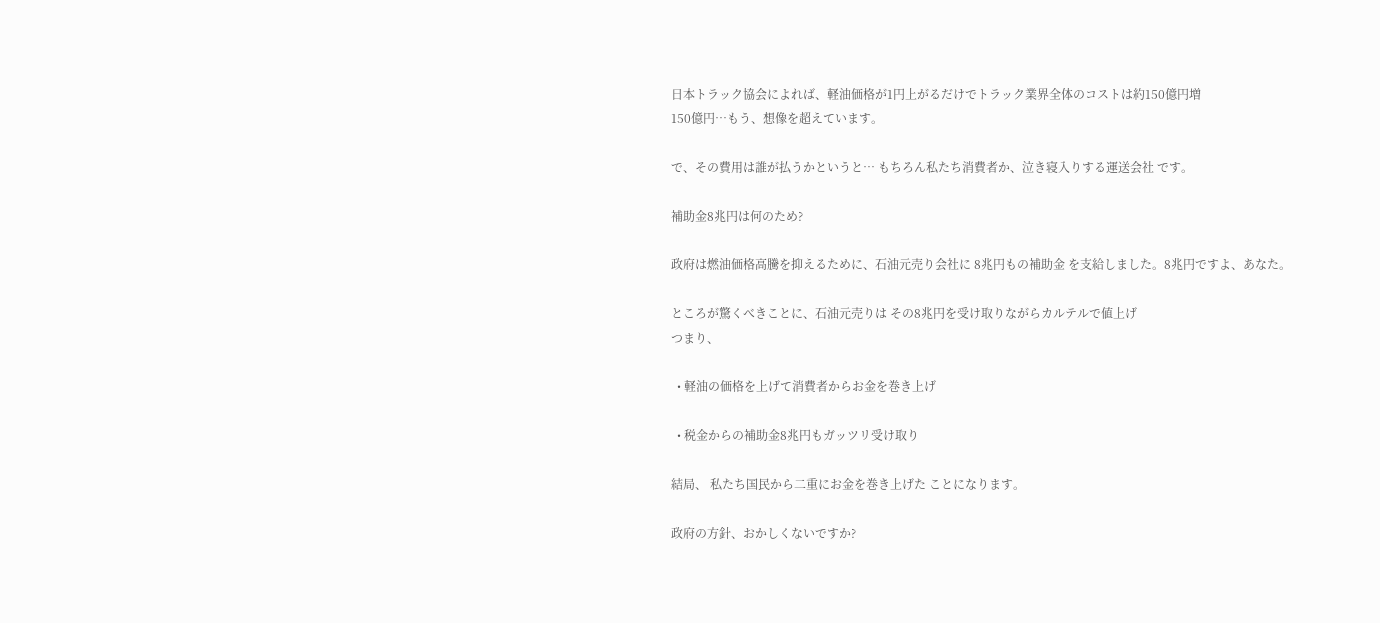日本トラック協会によれば、軽油価格が1円上がるだけでトラック業界全体のコストは約150億円増
150億円…もう、想像を超えています。

で、その費用は誰が払うかというと… もちろん私たち消費者か、泣き寝入りする運送会社 です。

補助金8兆円は何のため?

政府は燃油価格高騰を抑えるために、石油元売り会社に 8兆円もの補助金 を支給しました。8兆円ですよ、あなた。

ところが驚くべきことに、石油元売りは その8兆円を受け取りながらカルテルで値上げ
つまり、

  • 軽油の価格を上げて消費者からお金を巻き上げ

  • 税金からの補助金8兆円もガッツリ受け取り

結局、 私たち国民から二重にお金を巻き上げた ことになります。

政府の方針、おかしくないですか?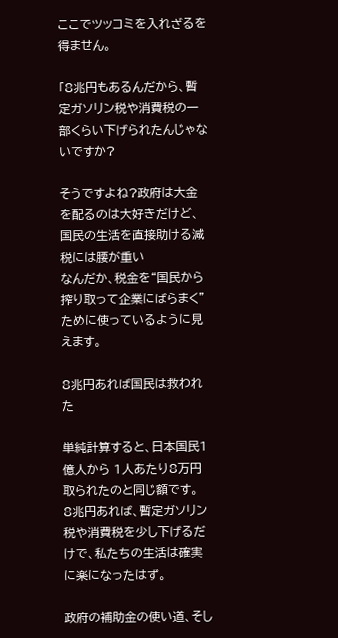ここでツッコミを入れざるを得ません。

「8兆円もあるんだから、暫定ガソリン税や消費税の一部くらい下げられたんじゃないですか?

そうですよね?政府は大金を配るのは大好きだけど、 国民の生活を直接助ける減税には腰が重い
なんだか、税金を“国民から搾り取って企業にばらまく”ために使っているように見えます。

8兆円あれば国民は救われた

単純計算すると、日本国民1億人から 1人あたり8万円 取られたのと同じ額です。
8兆円あれば、暫定ガソリン税や消費税を少し下げるだけで、私たちの生活は確実に楽になったはず。

政府の補助金の使い道、そし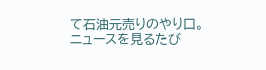て石油元売りのやり口。
ニュースを見るたび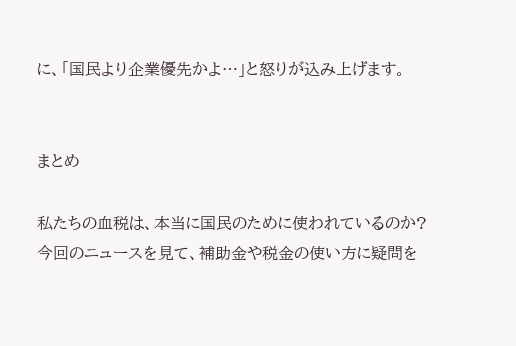に、「国民より企業優先かよ…」と怒りが込み上げます。


まとめ

私たちの血税は、本当に国民のために使われているのか?
今回のニュースを見て、補助金や税金の使い方に疑問を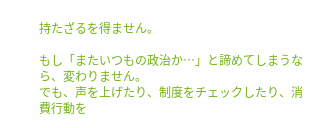持たざるを得ません。

もし「またいつもの政治か…」と諦めてしまうなら、変わりません。
でも、声を上げたり、制度をチェックしたり、消費行動を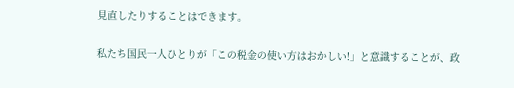見直したりすることはできます。

私たち国民一人ひとりが「この税金の使い方はおかしい!」と意識することが、政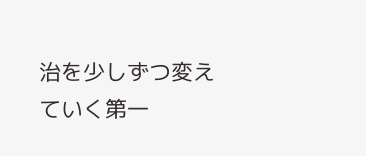治を少しずつ変えていく第一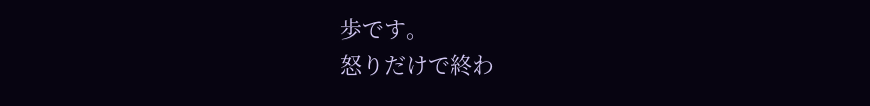歩です。
怒りだけで終わ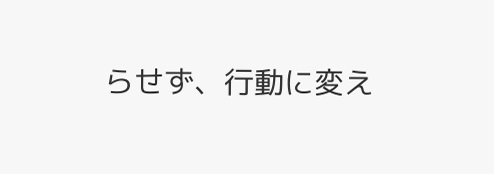らせず、行動に変え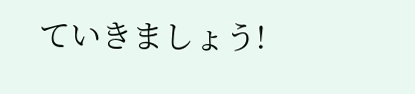ていきましょう!